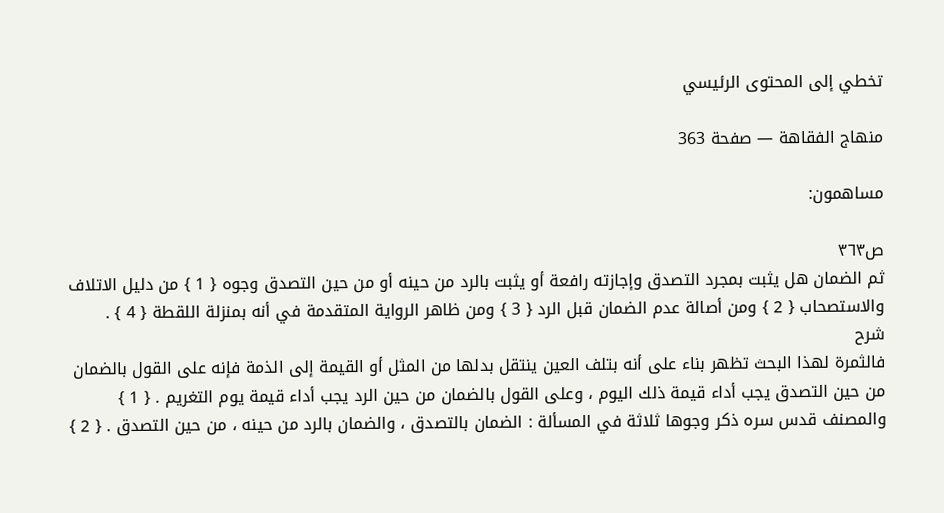تخطي إلى المحتوى الرئيسي

منهاج الفقاهة — صفحة 363

مساهمون:

ص٣٦٣
ثم الضمان هل يثبت بمجرد التصدق وإجازته رافعة أو يثبت بالرد من حينه أو من حين التصدق وجوه { 1 } من دليل الاتلاف والاستصحاب { 2 } ومن أصالة عدم الضمان قبل الرد { 3 } ومن ظاهر الرواية المتقدمة في أنه بمنزلة اللقطة { 4 } .
شرح
فالثمرة لهذا البحث تظهر بناء على أنه بتلف العين ينتقل بدلها من المثل أو القيمة إلى الذمة فإنه على القول بالضمان من حين التصدق يجب أداء قيمة ذلك اليوم ، وعلى القول بالضمان من حين الرد يجب أداء قيمة يوم التغريم . { 1 } والمصنف قدس سره ذكر وجوها ثلاثة في المسألة : الضمان بالتصدق ، والضمان بالرد من حينه ، من حين التصدق . { 2 }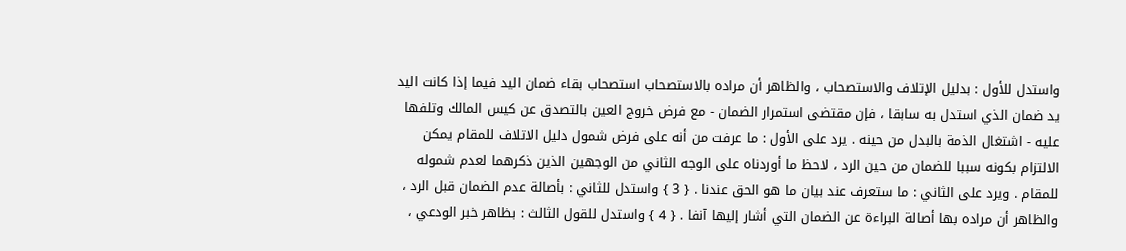واستدل للأول : بدليل الإتلاف والاستصحاب ، والظاهر أن مراده بالاستصحاب استصحاب بقاء ضمان اليد فيما إذا كانت اليد يد ضمان الذي استدل به سابقا ، فإن مقتضى استمرار الضمان - مع فرض خروج العين بالتصدق عن كيس المالك وتلفها عليه - اشتغال الذمة بالبدل من حينه . يرد على الأول : ما عرفت من أنه على فرض شمول دليل الاتلاف للمقام يمكن الالتزام بكونه سببا للضمان من حين الرد ، لاحظ ما أوردناه على الوجه الثاني من الوجهين الذين ذكرهما لعدم شموله للمقام . ويرد على الثاني : ما ستعرف عند بيان ما هو الحق عندنا . { 3 } واستدل للثاني : بأصالة عدم الضمان قبل الرد ، والظاهر أن مراده بها أصالة البراءة عن الضمان التي أشار إليها آنفا . { 4 } واستدل للقول الثالث : بظاهر خبر الودعي ،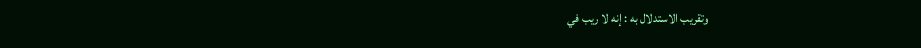وتقريب الاستدلال به : إنه لا ريب في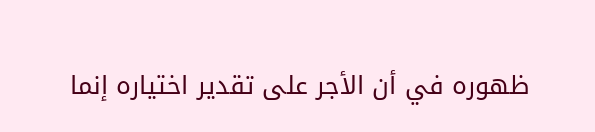ظهوره في أن الأجر على تقدير اختياره إنما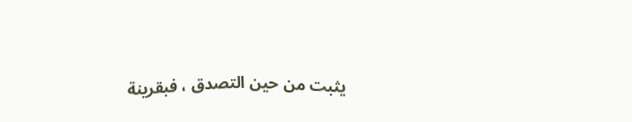يثبت من حين التصدق ، فبقرينة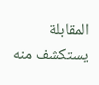المقابلة يستكشف منه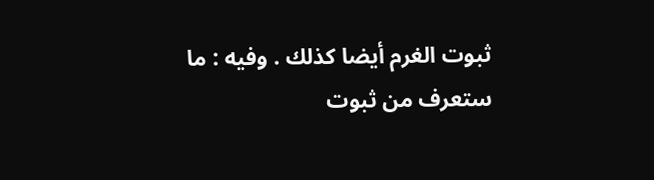ثبوت الغرم أيضا كذلك . وفيه : ما ستعرف من ثبوت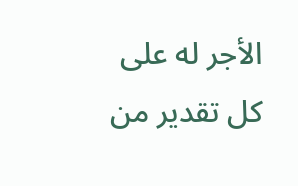الأجر له على كل تقدير من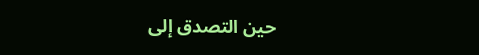حين التصدق إلى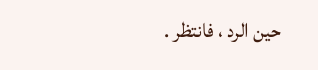حين الرد ، فانتظر .